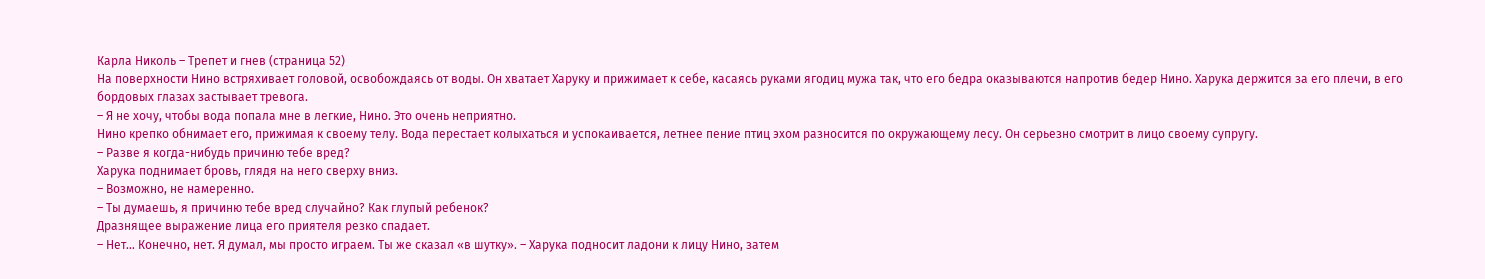Карла Николь – Трепет и гнев (страница 52)
На поверхности Нино встряхивает головой, освобождаясь от воды. Он хватает Харуку и прижимает к себе, касаясь руками ягодиц мужа так, что его бедра оказываются напротив бедер Нино. Харука держится за его плечи, в его бордовых глазах застывает тревога.
– Я не хочу, чтобы вода попала мне в легкие, Нино. Это очень неприятно.
Нино крепко обнимает его, прижимая к своему телу. Вода перестает колыхаться и успокаивается, летнее пение птиц эхом разносится по окружающему лесу. Он серьезно смотрит в лицо своему супругу.
– Разве я когда-нибудь причиню тебе вред?
Харука поднимает бровь, глядя на него сверху вниз.
– Возможно, не намеренно.
– Ты думаешь, я причиню тебе вред случайно? Как глупый ребенок?
Дразнящее выражение лица его приятеля резко спадает.
– Нет… Конечно, нет. Я думал, мы просто играем. Ты же сказал «в шутку». – Харука подносит ладони к лицу Нино, затем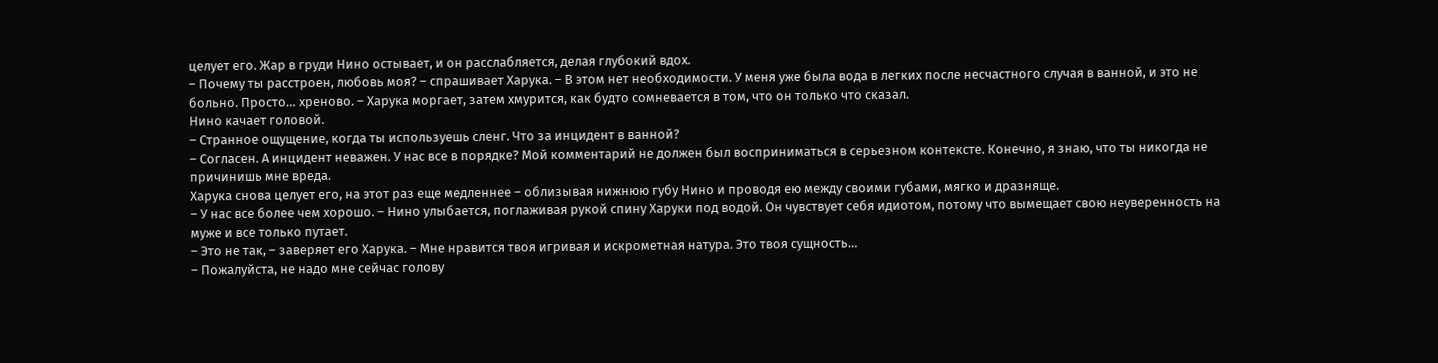целует его. Жар в груди Нино остывает, и он расслабляется, делая глубокий вдох.
– Почему ты расстроен, любовь моя? – спрашивает Харука. – В этом нет необходимости. У меня уже была вода в легких после несчастного случая в ванной, и это не больно. Просто… хреново. – Харука моргает, затем хмурится, как будто сомневается в том, что он только что сказал.
Нино качает головой.
– Странное ощущение, когда ты используешь сленг. Что за инцидент в ванной?
– Согласен. А инцидент неважен. У нас все в порядке? Мой комментарий не должен был восприниматься в серьезном контексте. Конечно, я знаю, что ты никогда не причинишь мне вреда.
Харука снова целует его, на этот раз еще медленнее – облизывая нижнюю губу Нино и проводя ею между своими губами, мягко и дразняще.
– У нас все более чем хорошо. – Нино улыбается, поглаживая рукой спину Харуки под водой. Он чувствует себя идиотом, потому что вымещает свою неуверенность на муже и все только путает.
– Это не так, – заверяет его Харука. – Мне нравится твоя игривая и искрометная натура. Это твоя сущность…
– Пожалуйста, не надо мне сейчас голову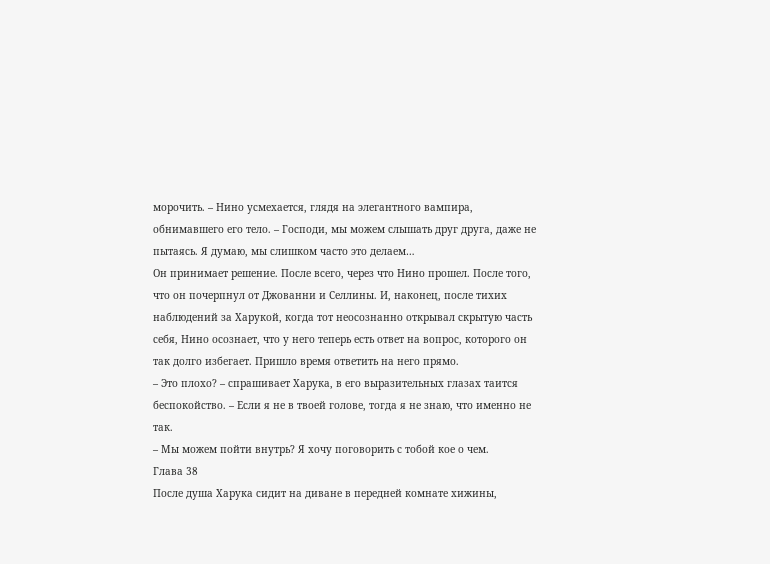морочить. – Нино усмехается, глядя на элегантного вампира, обнимавшего его тело. – Господи, мы можем слышать друг друга, даже не пытаясь. Я думаю, мы слишком часто это делаем…
Он принимает решение. После всего, через что Нино прошел. После того, что он почерпнул от Джованни и Селлины. И, наконец, после тихих наблюдений за Харукой, когда тот неосознанно открывал скрытую часть себя, Нино осознает, что у него теперь есть ответ на вопрос, которого он так долго избегает. Пришло время ответить на него прямо.
– Это плохо? – спрашивает Харука, в его выразительных глазах таится беспокойство. – Если я не в твоей голове, тогда я не знаю, что именно не так.
– Мы можем пойти внутрь? Я хочу поговорить с тобой кое о чем.
Глава 38
После душа Харука сидит на диване в передней комнате хижины,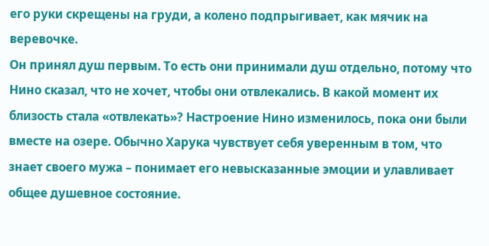его руки скрещены на груди, а колено подпрыгивает, как мячик на веревочке.
Он принял душ первым. То есть они принимали душ отдельно, потому что Нино сказал, что не хочет, чтобы они отвлекались. В какой момент их близость стала «отвлекать»? Настроение Нино изменилось, пока они были вместе на озере. Обычно Харука чувствует себя уверенным в том, что знает своего мужа – понимает его невысказанные эмоции и улавливает общее душевное состояние.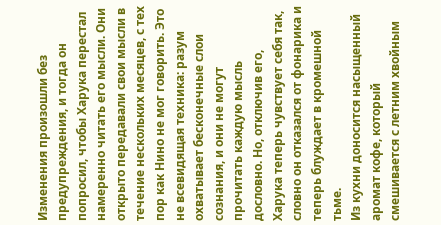Изменения произошли без предупреждения, и тогда он попросил, чтобы Харука перестал намеренно читать его мысли. Они открыто передавали свои мысли в течение нескольких месяцев, с тех пор как Нино не мог говорить. Это не всевидящая техника: разум охватывает бесконечные слои сознания, и они не могут прочитать каждую мысль дословно. Но, отключив его, Харука теперь чувствует себя так, словно он отказался от фонарика и теперь блуждает в кромешной тьме.
Из кухни доносится насыщенный аромат кофе, который смешивается с летним хвойным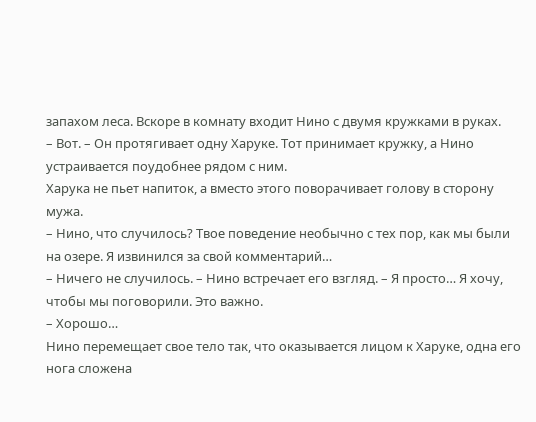запахом леса. Вскоре в комнату входит Нино с двумя кружками в руках.
– Вот. – Он протягивает одну Харуке. Тот принимает кружку, а Нино устраивается поудобнее рядом с ним.
Харука не пьет напиток, а вместо этого поворачивает голову в сторону мужа.
– Нино, что случилось? Твое поведение необычно с тех пор, как мы были на озере. Я извинился за свой комментарий…
– Ничего не случилось. – Нино встречает его взгляд. – Я просто… Я хочу, чтобы мы поговорили. Это важно.
– Хорошо…
Нино перемещает свое тело так, что оказывается лицом к Харуке, одна его нога сложена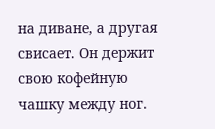на диване, а другая свисает. Он держит свою кофейную чашку между ног.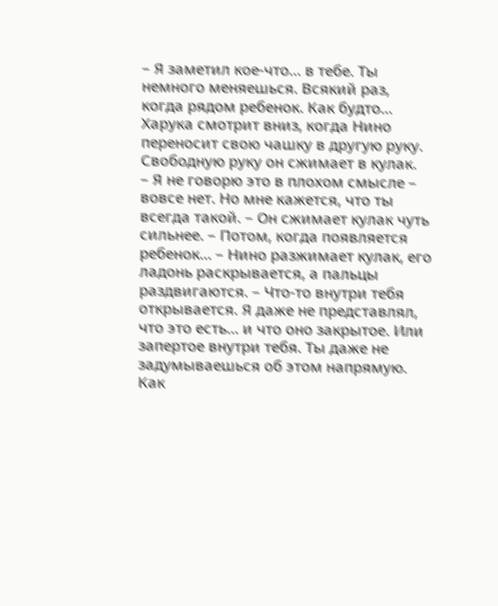– Я заметил кое-что… в тебе. Ты немного меняешься. Всякий раз, когда рядом ребенок. Как будто…
Харука смотрит вниз, когда Нино переносит свою чашку в другую руку. Свободную руку он сжимает в кулак.
– Я не говорю это в плохом смысле – вовсе нет. Но мне кажется, что ты всегда такой. – Он сжимает кулак чуть сильнее. – Потом, когда появляется ребенок… – Нино разжимает кулак, его ладонь раскрывается, а пальцы раздвигаются. – Что-то внутри тебя открывается. Я даже не представлял, что это есть… и что оно закрытое. Или запертое внутри тебя. Ты даже не задумываешься об этом напрямую. Как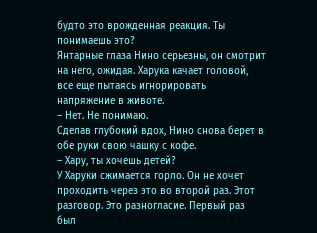будто это врожденная реакция. Ты понимаешь это?
Янтарные глаза Нино серьезны, он смотрит на него, ожидая. Харука качает головой, все еще пытаясь игнорировать напряжение в животе.
– Нет. Не понимаю.
Сделав глубокий вдох, Нино снова берет в обе руки свою чашку с кофе.
– Хару, ты хочешь детей?
У Харуки сжимается горло. Он не хочет проходить через это во второй раз. Этот разговор. Это разногласие. Первый раз был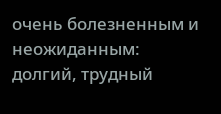очень болезненным и неожиданным: долгий, трудный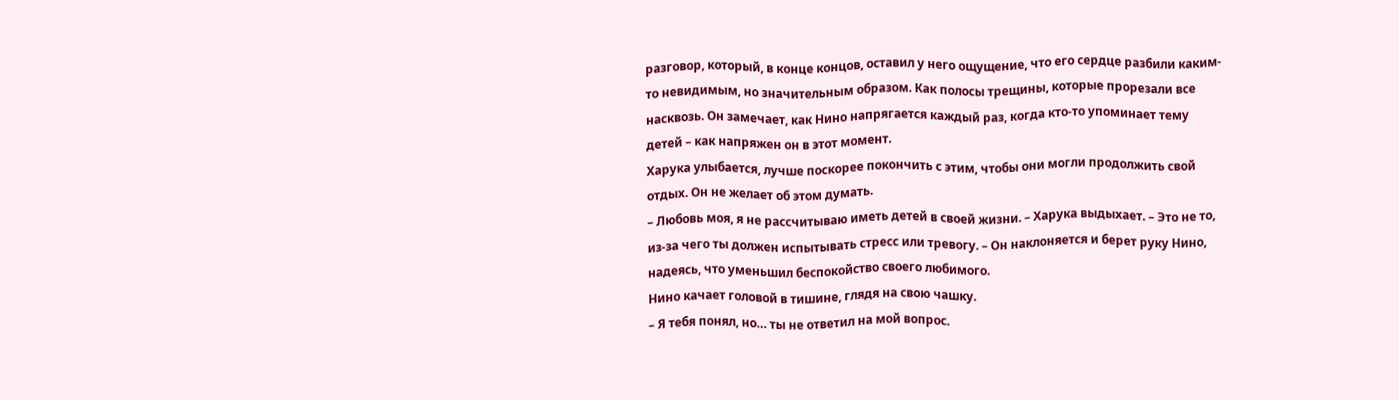разговор, который, в конце концов, оставил у него ощущение, что его сердце разбили каким-то невидимым, но значительным образом. Как полосы трещины, которые прорезали все насквозь. Он замечает, как Нино напрягается каждый раз, когда кто-то упоминает тему детей – как напряжен он в этот момент.
Харука улыбается, лучше поскорее покончить с этим, чтобы они могли продолжить свой отдых. Он не желает об этом думать.
– Любовь моя, я не рассчитываю иметь детей в своей жизни. – Харука выдыхает. – Это не то, из-за чего ты должен испытывать стресс или тревогу. – Он наклоняется и берет руку Нино, надеясь, что уменьшил беспокойство своего любимого.
Нино качает головой в тишине, глядя на свою чашку.
– Я тебя понял, но… ты не ответил на мой вопрос.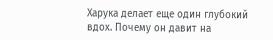Харука делает еще один глубокий вдох. Почему он давит на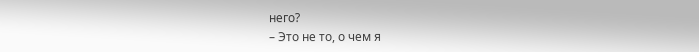него?
– Это не то, о чем я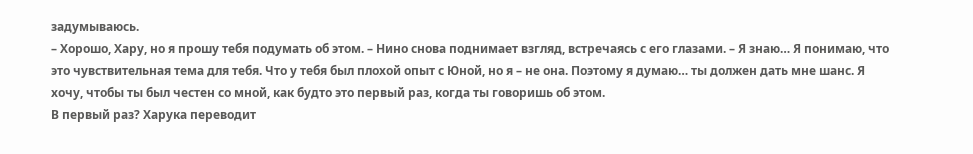задумываюсь.
– Хорошо, Хару, но я прошу тебя подумать об этом. – Нино снова поднимает взгляд, встречаясь с его глазами. – Я знаю… Я понимаю, что это чувствительная тема для тебя. Что у тебя был плохой опыт с Юной, но я – не она. Поэтому я думаю… ты должен дать мне шанс. Я хочу, чтобы ты был честен со мной, как будто это первый раз, когда ты говоришь об этом.
В первый раз? Харука переводит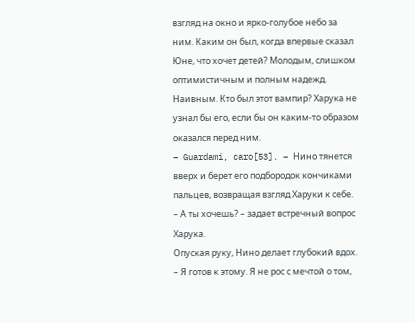взгляд на окно и ярко-голубое небо за ним. Каким он был, когда впервые сказал Юне, что хочет детей? Молодым, слишком оптимистичным и полным надежд. Наивным. Кто был этот вампир? Харука не узнал бы его, если бы он каким-то образом оказался перед ним.
– Guardami, caro[53]. – Нино тянется вверх и берет его подбородок кончиками пальцев, возвращая взгляд Харуки к себе.
– А ты хочешь? – задает встречный вопрос Харука.
Опуская руку, Нино делает глубокий вдох.
– Я готов к этому. Я не рос с мечтой о том,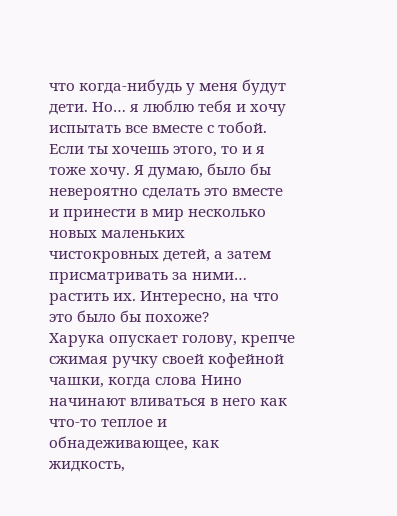что когда-нибудь у меня будут дети. Но… я люблю тебя и хочу испытать все вместе с тобой. Если ты хочешь этого, то и я тоже хочу. Я думаю, было бы невероятно сделать это вместе и принести в мир несколько новых маленьких чистокровных детей, а затем присматривать за ними… растить их. Интересно, на что это было бы похоже?
Харука опускает голову, крепче сжимая ручку своей кофейной чашки, когда слова Нино начинают вливаться в него как что-то теплое и обнадеживающее, как жидкость,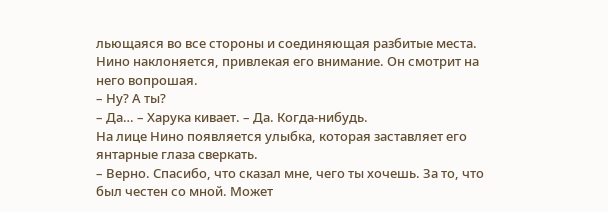льющаяся во все стороны и соединяющая разбитые места. Нино наклоняется, привлекая его внимание. Он смотрит на него вопрошая.
– Ну? А ты?
– Да… – Харука кивает. – Да. Когда-нибудь.
На лице Нино появляется улыбка, которая заставляет его янтарные глаза сверкать.
– Верно. Спасибо, что сказал мне, чего ты хочешь. За то, что был честен со мной. Может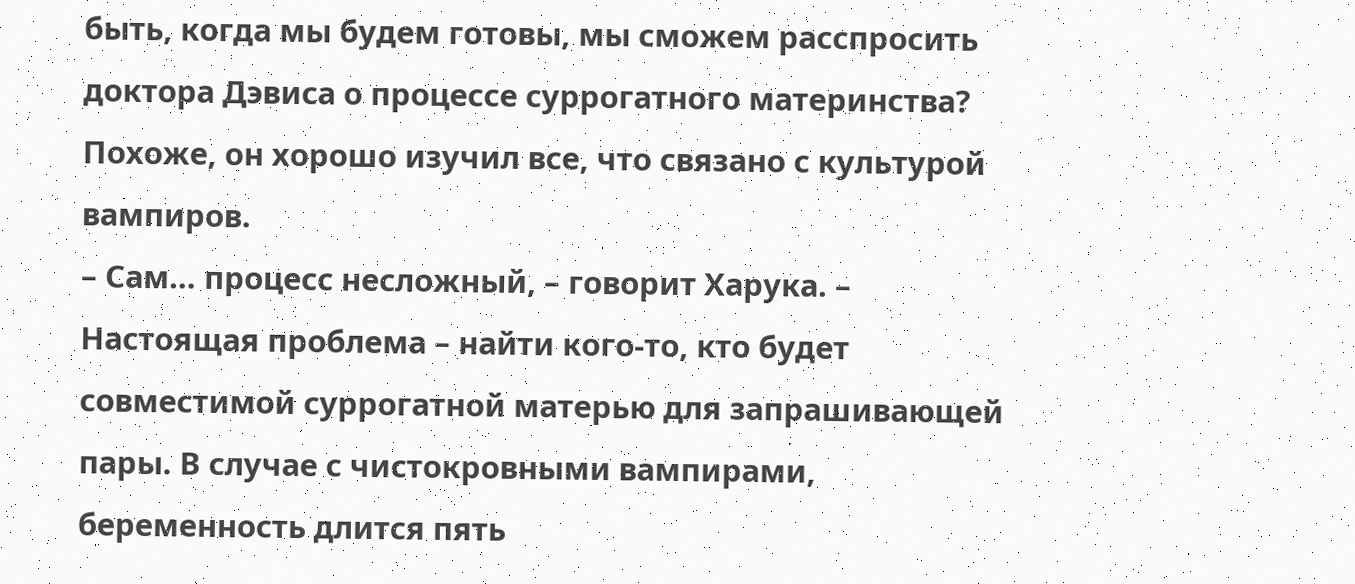быть, когда мы будем готовы, мы сможем расспросить доктора Дэвиса о процессе суррогатного материнства? Похоже, он хорошо изучил все, что связано с культурой вампиров.
– Сам… процесс несложный, – говорит Харука. – Настоящая проблема – найти кого-то, кто будет совместимой суррогатной матерью для запрашивающей пары. В случае с чистокровными вампирами, беременность длится пять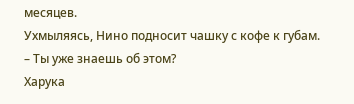месяцев.
Ухмыляясь, Нино подносит чашку с кофе к губам.
– Ты уже знаешь об этом?
Харука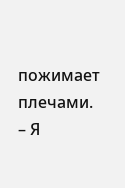пожимает плечами.
– Я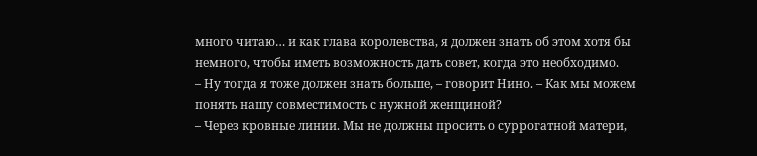много читаю… и как глава королевства, я должен знать об этом хотя бы немного, чтобы иметь возможность дать совет, когда это необходимо.
– Ну тогда я тоже должен знать больше, – говорит Нино. – Как мы можем понять нашу совместимость с нужной женщиной?
– Через кровные линии. Мы не должны просить о суррогатной матери,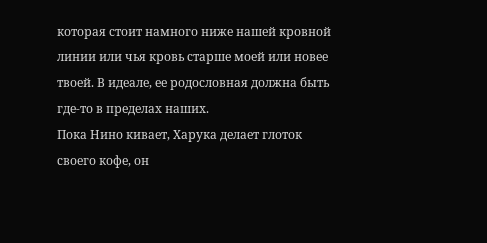которая стоит намного ниже нашей кровной линии или чья кровь старше моей или новее твоей. В идеале, ее родословная должна быть где-то в пределах наших.
Пока Нино кивает, Харука делает глоток своего кофе, он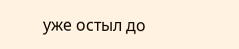уже остыл до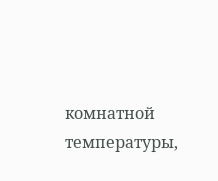комнатной температуры,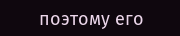поэтому его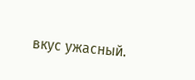вкус ужасный.